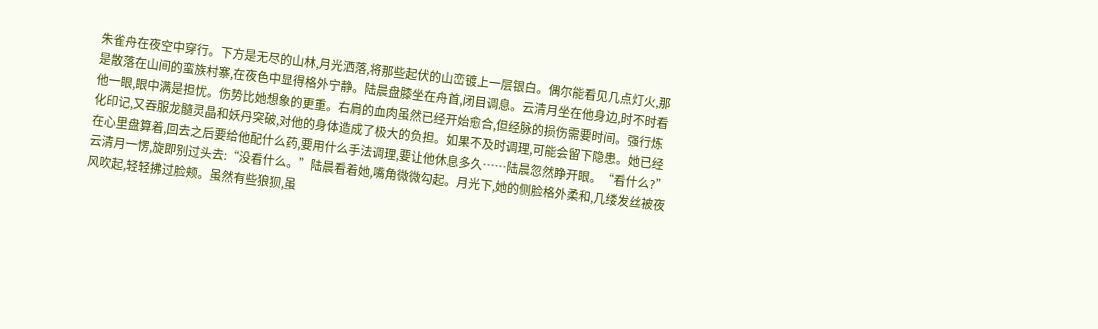朱雀舟在夜空中穿行。下方是无尽的山林,月光洒落,将那些起伏的山峦镀上一层银白。偶尔能看见几点灯火,那是散落在山间的蛮族村寨,在夜色中显得格外宁静。陆晨盘膝坐在舟首,闭目调息。云清月坐在他身边,时不时看他一眼,眼中满是担忧。伤势比她想象的更重。右肩的血肉虽然已经开始愈合,但经脉的损伤需要时间。强行炼化印记,又吞服龙髓灵晶和妖丹突破,对他的身体造成了极大的负担。如果不及时调理,可能会留下隐患。她已经在心里盘算着,回去之后要给他配什么药,要用什么手法调理,要让他休息多久……陆晨忽然睁开眼。“看什么?”云清月一愣,旋即别过头去:“没看什么。”陆晨看着她,嘴角微微勾起。月光下,她的侧脸格外柔和,几缕发丝被夜风吹起,轻轻拂过脸颊。虽然有些狼狈,虽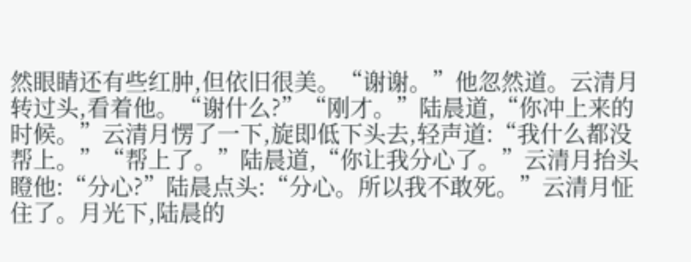然眼睛还有些红肿,但依旧很美。“谢谢。”他忽然道。云清月转过头,看着他。“谢什么?”“刚才。”陆晨道,“你冲上来的时候。”云清月愣了一下,旋即低下头去,轻声道:“我什么都没帮上。”“帮上了。”陆晨道,“你让我分心了。”云清月抬头瞪他:“分心?”陆晨点头:“分心。所以我不敢死。”云清月怔住了。月光下,陆晨的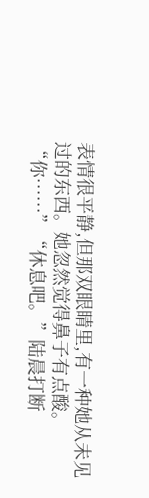表情很平静,但那双眼睛里,有一种她从未见过的东西。她忽然觉得鼻子有点酸。“你……”“休息吧。”陆晨打断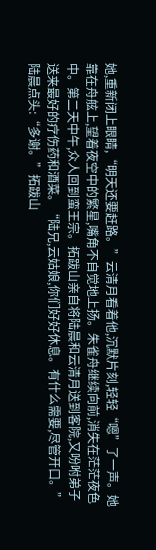她,重新闭上眼睛,“明天还要赶路。”云清月看着他,沉默片刻,轻轻“嗯”了一声。她靠在舟舷上,望着夜空中的繁星,嘴角不自觉地上扬。朱雀舟继续向前,消失在茫茫夜色中。第二天中午,众人回到蛮王宗。拓跋山亲自将陆晨和云清月送到客院,又吩咐弟子送来最好的疗伤药和酒菜。“陆兄,云姑娘,你们好好休息。有什么需要,尽管开口。”陆晨点头:“多谢。”拓跋山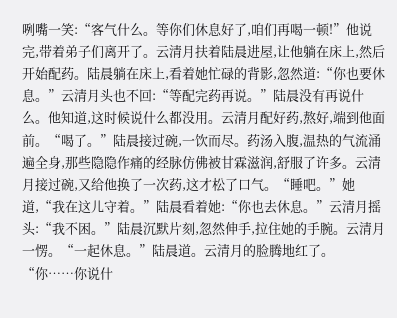咧嘴一笑:“客气什么。等你们休息好了,咱们再喝一顿!”他说完,带着弟子们离开了。云清月扶着陆晨进屋,让他躺在床上,然后开始配药。陆晨躺在床上,看着她忙碌的背影,忽然道:“你也要休息。”云清月头也不回:“等配完药再说。”陆晨没有再说什么。他知道,这时候说什么都没用。云清月配好药,熬好,端到他面前。“喝了。”陆晨接过碗,一饮而尽。药汤入腹,温热的气流涌遍全身,那些隐隐作痛的经脉仿佛被甘霖滋润,舒服了许多。云清月接过碗,又给他换了一次药,这才松了口气。“睡吧。”她道,“我在这儿守着。”陆晨看着她:“你也去休息。”云清月摇头:“我不困。”陆晨沉默片刻,忽然伸手,拉住她的手腕。云清月一愣。“一起休息。”陆晨道。云清月的脸腾地红了。“你……你说什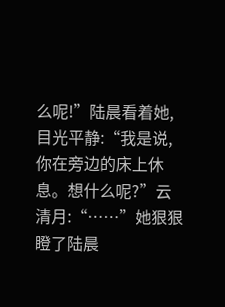么呢!”陆晨看着她,目光平静:“我是说,你在旁边的床上休息。想什么呢?”云清月:“……”她狠狠瞪了陆晨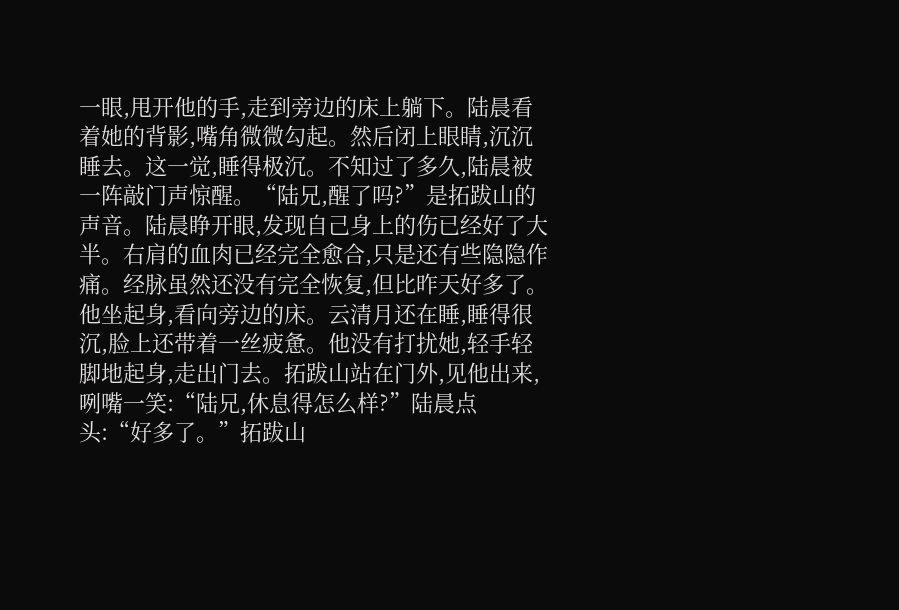一眼,甩开他的手,走到旁边的床上躺下。陆晨看着她的背影,嘴角微微勾起。然后闭上眼睛,沉沉睡去。这一觉,睡得极沉。不知过了多久,陆晨被一阵敲门声惊醒。“陆兄,醒了吗?”是拓跋山的声音。陆晨睁开眼,发现自己身上的伤已经好了大半。右肩的血肉已经完全愈合,只是还有些隐隐作痛。经脉虽然还没有完全恢复,但比昨天好多了。他坐起身,看向旁边的床。云清月还在睡,睡得很沉,脸上还带着一丝疲惫。他没有打扰她,轻手轻脚地起身,走出门去。拓跋山站在门外,见他出来,咧嘴一笑:“陆兄,休息得怎么样?”陆晨点头:“好多了。”拓跋山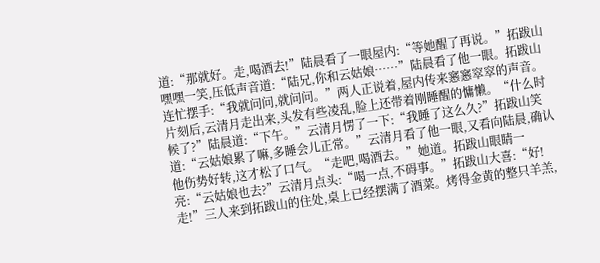道:“那就好。走,喝酒去!”陆晨看了一眼屋内:“等她醒了再说。”拓跋山嘿嘿一笑,压低声音道:“陆兄,你和云姑娘……”陆晨看了他一眼。拓跋山连忙摆手:“我就问问,就问问。”两人正说着,屋内传来窸窸窣窣的声音。片刻后,云清月走出来,头发有些凌乱,脸上还带着刚睡醒的慵懒。“什么时候了?”陆晨道:“下午。”云清月愣了一下:“我睡了这么久?”拓跋山笑道:“云姑娘累了嘛,多睡会儿正常。”云清月看了他一眼,又看向陆晨,确认他伤势好转,这才松了口气。“走吧,喝酒去。”她道。拓跋山眼睛一亮:“云姑娘也去?”云清月点头:“喝一点,不碍事。”拓跋山大喜:“好!走!”三人来到拓跋山的住处,桌上已经摆满了酒菜。烤得金黄的整只羊羔,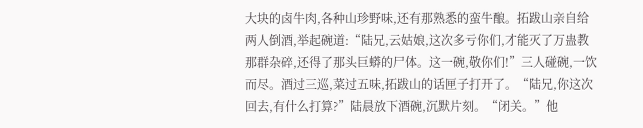大块的卤牛肉,各种山珍野味,还有那熟悉的蛮牛酿。拓跋山亲自给两人倒酒,举起碗道:“陆兄,云姑娘,这次多亏你们,才能灭了万蛊教那群杂碎,还得了那头巨蟒的尸体。这一碗,敬你们!”三人碰碗,一饮而尽。酒过三巡,菜过五味,拓跋山的话匣子打开了。“陆兄,你这次回去,有什么打算?”陆晨放下酒碗,沉默片刻。“闭关。”他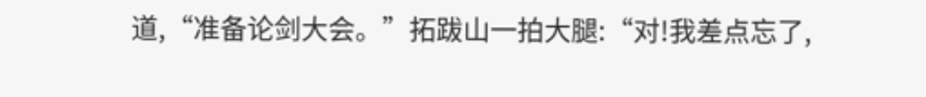道,“准备论剑大会。”拓跋山一拍大腿:“对!我差点忘了,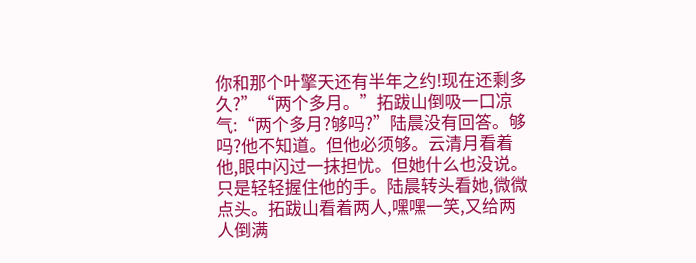你和那个叶擎天还有半年之约!现在还剩多久?”“两个多月。”拓跋山倒吸一口凉气:“两个多月?够吗?”陆晨没有回答。够吗?他不知道。但他必须够。云清月看着他,眼中闪过一抹担忧。但她什么也没说。只是轻轻握住他的手。陆晨转头看她,微微点头。拓跋山看着两人,嘿嘿一笑,又给两人倒满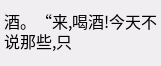酒。“来,喝酒!今天不说那些,只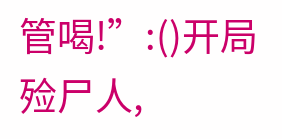管喝!”:()开局殓尸人,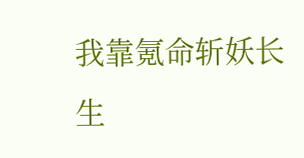我靠氪命斩妖长生